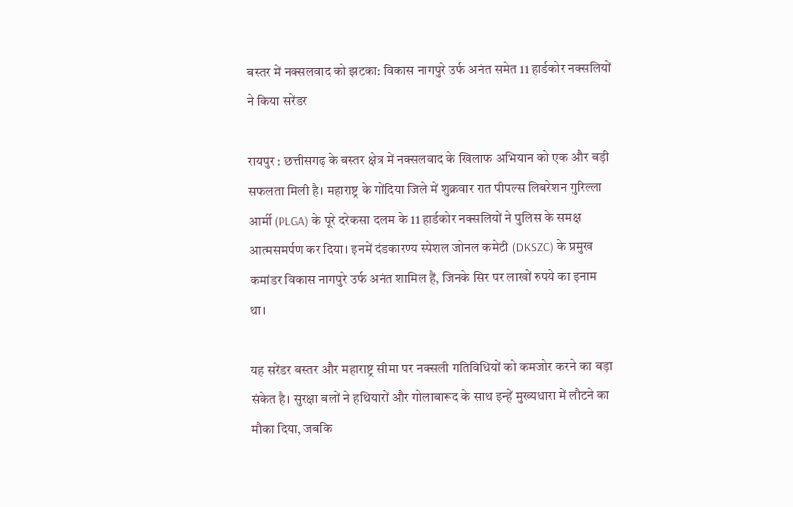बस्तर में नक्सलवाद को झटका: विकास नागपुरे उर्फ अनंत समेत 11 हार्डकोर नक्सलियों ने किया सरेंडर

रायपुर : छत्तीसगढ़ के बस्तर क्षेत्र में नक्सलवाद के खिलाफ अभियान को एक और बड़ी सफलता मिली है। महाराष्ट्र के गोंदिया जिले में शुक्रवार रात पीपल्स लिबरेशन गुरिल्ला आर्मी (PLGA) के पूरे दरेकसा दलम के 11 हार्डकोर नक्सलियों ने पुलिस के समक्ष आत्मसमर्पण कर दिया। इनमें दंडकारण्य स्पेशल जोनल कमेटी (DKSZC) के प्रमुख कमांडर विकास नागपुरे उर्फ अनंत शामिल हैं, जिनके सिर पर लाखों रुपये का इनाम था।

यह सरेंडर बस्तर और महाराष्ट्र सीमा पर नक्सली गतिविधियों को कमजोर करने का बड़ा संकेत है। सुरक्षा बलों ने हथियारों और गोलाबारूद के साथ इन्हें मुख्यधारा में लौटने का मौका दिया, जबकि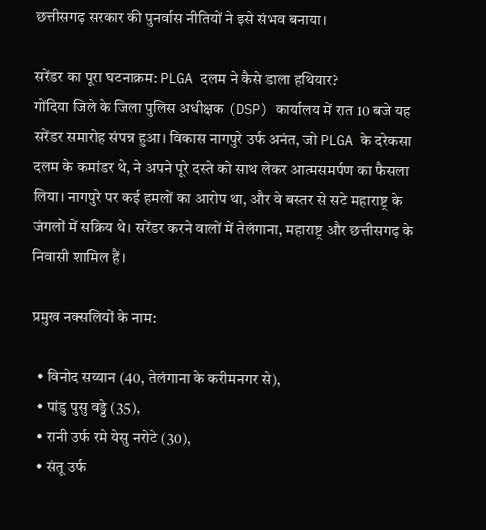छत्तीसगढ़ सरकार की पुनर्वास नीतियों ने इसे संभव बनाया।

सरेंडर का पूरा घटनाक्रम: PLGA दलम ने कैसे डाला हथियार?
गोंदिया जिले के जिला पुलिस अधीक्षक (DSP) कार्यालय में रात 10 बजे यह सरेंडर समारोह संपन्न हुआ। विकास नागपुरे उर्फ अनंत, जो PLGA के दरेकसा दलम के कमांडर थे, ने अपने पूरे दस्ते को साथ लेकर आत्मसमर्पण का फैसला लिया। नागपुरे पर कई हमलों का आरोप था, और वे बस्तर से सटे महाराष्ट्र के जंगलों में सक्रिय थे। सरेंडर करने वालों में तेलंगाना, महाराष्ट्र और छत्तीसगढ़ के निवासी शामिल हैं।

प्रमुख नक्सलियों के नाम:

  • विनोद सय्यान (40, तेलंगाना के करीमनगर से),
  • पांडु पुसु वड्डे (35),
  • रानी उर्फ रमे येसु नरोटे (30),
  • संतू उर्फ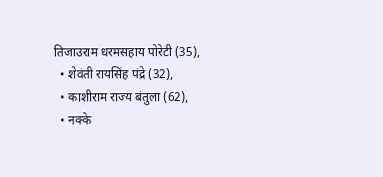तिजाउराम धरमसहाय पोरेटी (35),
  • शेवंती रायसिंह पंद्रे (32),
  • काशीराम राज्य बंतुला (62),
  • नक्के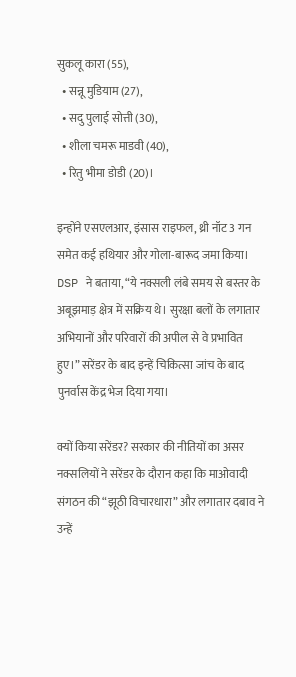सुकलू कारा (55),
  • सन्नू मुडियाम (27),
  • सदु पुलाई सोत्ती (30),
  • शीला चमरू माडवी (40),
  • रितु भीमा डोडी (20)।

इन्होंने एसएलआर, इंसास राइफल, थ्री नॉट 3 गन समेत कई हथियार और गोला-बारूद जमा किया। DSP ने बताया, “ये नक्सली लंबे समय से बस्तर के अबूझमाड़ क्षेत्र में सक्रिय थे। सुरक्षा बलों के लगातार अभियानों और परिवारों की अपील से वे प्रभावित हुए।” सरेंडर के बाद इन्हें चिकित्सा जांच के बाद पुनर्वास केंद्र भेज दिया गया।

क्यों किया सरेंडर? सरकार की नीतियों का असर
नक्सलियों ने सरेंडर के दौरान कहा कि माओवादी संगठन की “झूठी विचारधारा” और लगातार दबाव ने उन्हें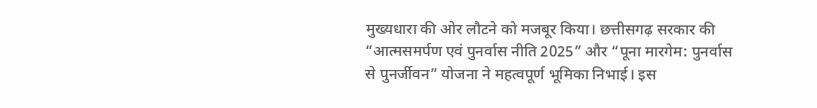मुख्यधारा की ओर लौटने को मजबूर किया। छत्तीसगढ़ सरकार की “आत्मसमर्पण एवं पुनर्वास नीति 2025” और “पूना मारगेम: पुनर्वास से पुनर्जीवन” योजना ने महत्वपूर्ण भूमिका निभाई। इस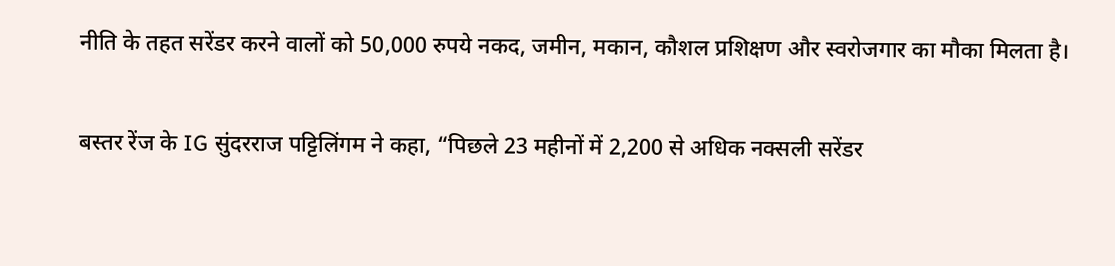नीति के तहत सरेंडर करने वालों को 50,000 रुपये नकद, जमीन, मकान, कौशल प्रशिक्षण और स्वरोजगार का मौका मिलता है।

बस्तर रेंज के IG सुंदरराज पट्टिलिंगम ने कहा, “पिछले 23 महीनों में 2,200 से अधिक नक्सली सरेंडर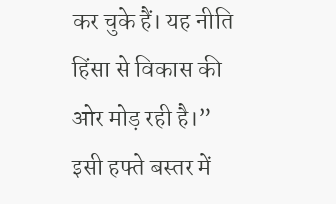कर चुके हैं। यह नीति हिंसा से विकास की ओर मोड़ रही है।” इसी हफ्ते बस्तर में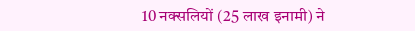10 नक्सलियों (25 लाख इनामी) ने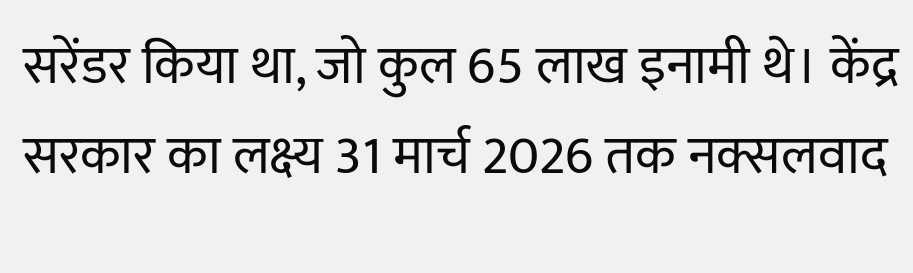सरेंडर किया था, जो कुल 65 लाख इनामी थे। केंद्र सरकार का लक्ष्य 31 मार्च 2026 तक नक्सलवाद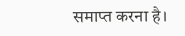समाप्त करना है।